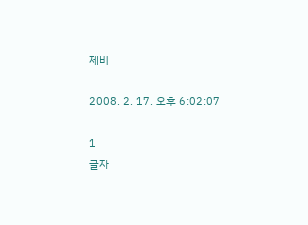제비

2008. 2. 17. 오후 6:02:07

1
글자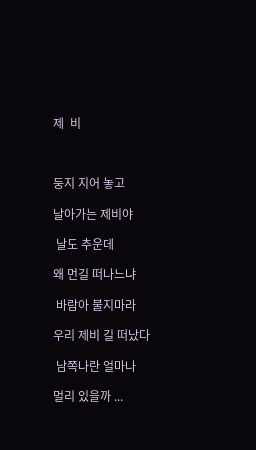제  비



둥지 지어 놓고

날아가는 제비야

 날도 추운데

왜 먼길 떠나느냐

 바람아 불지마라

우리 제비 길 떠났다

 남쪽나란 얼마나

멀리 있을까 ...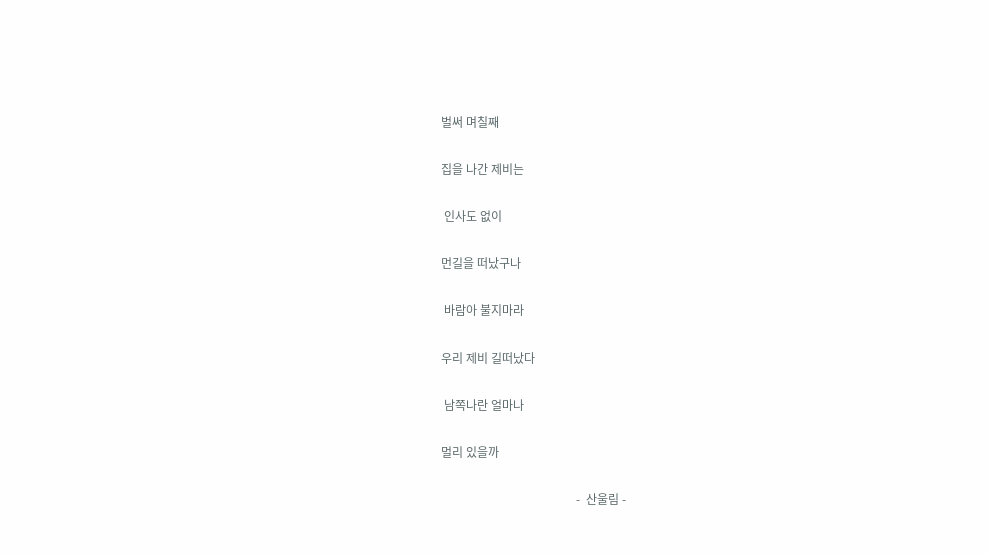벌써 며칠째

집을 나간 제비는

 인사도 없이

먼길을 떠났구나

 바람아 불지마라

우리 제비 길떠났다

 남쪽나란 얼마나

멀리 있을까

                                             -  산울림 -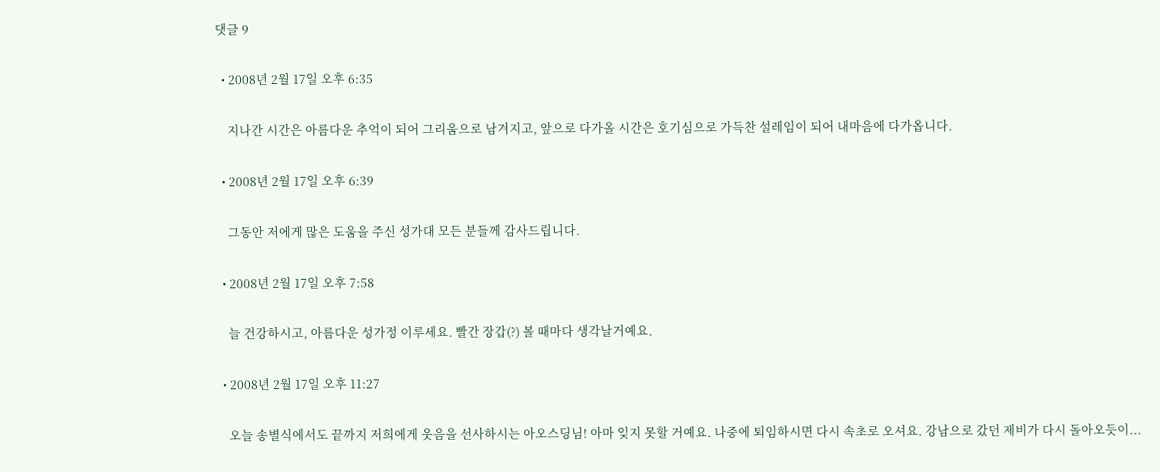댓글 9

  • 2008년 2월 17일 오후 6:35

    지나간 시간은 아름다운 추억이 되어 그리움으로 남겨지고, 앞으로 다가올 시간은 호기심으로 가득찬 설레임이 되어 내마음에 다가옵니다.

  • 2008년 2월 17일 오후 6:39

    그동안 저에게 많은 도움을 주신 성가대 모든 분들께 감사드립니다.

  • 2008년 2월 17일 오후 7:58

    늘 건강하시고, 아름다운 성가정 이루세요. 빨간 장갑(?) 볼 때마다 생각날거예요.

  • 2008년 2월 17일 오후 11:27

    오늘 송별식에서도 끝까지 저희에게 웃음을 선사하시는 아오스딩님! 아마 잊지 못할 거예요. 나중에 퇴임하시면 다시 속초로 오셔요. 강남으로 갔던 제비가 다시 돌아오듯이...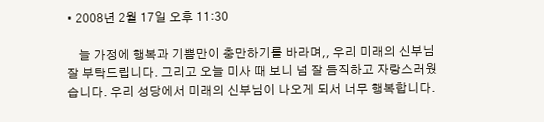• 2008년 2월 17일 오후 11:30

    늘 가정에 행복과 기쁨만이 충만하기를 바라며,, 우리 미래의 신부님 잘 부탁드립니다. 그리고 오늘 미사 때 보니 넘 잘 듬직하고 자랑스러웠습니다. 우리 성당에서 미래의 신부님이 나오게 되서 너무 행복합니다.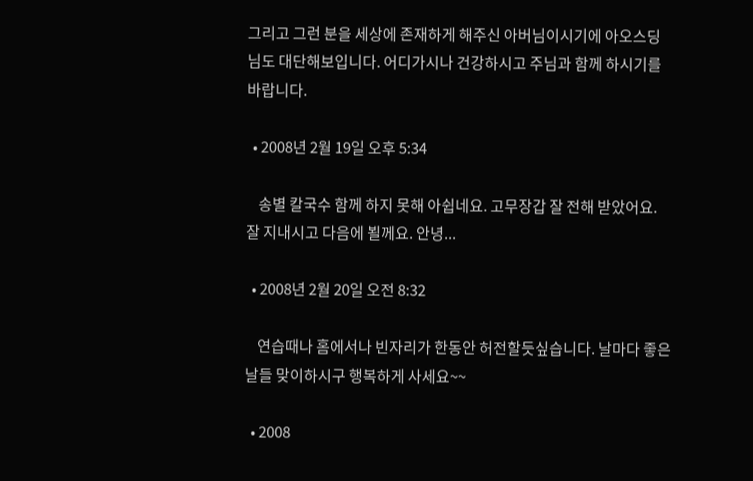그리고 그런 분을 세상에 존재하게 해주신 아버님이시기에 아오스딩님도 대단해보입니다. 어디가시나 건강하시고 주님과 함께 하시기를 바랍니다.

  • 2008년 2월 19일 오후 5:34

    송별 칼국수 함께 하지 못해 아쉽네요. 고무장갑 잘 전해 받았어요. 잘 지내시고 다음에 뵐께요. 안녕...

  • 2008년 2월 20일 오전 8:32

    연습때나 홈에서나 빈자리가 한동안 허전할듯싶습니다. 날마다 좋은 날들 맞이하시구 행복하게 사세요~~

  • 2008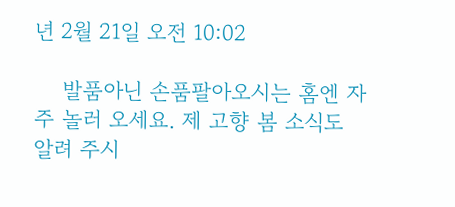년 2월 21일 오전 10:02

    발품아닌 손품팔아오시는 홈엔 자주 놀러 오세요. 제 고향 봄 소식도 알려 주시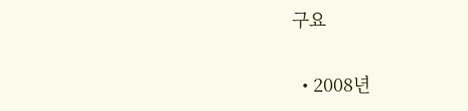구요

  • 2008년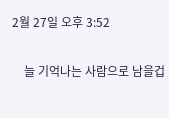2월 27일 오후 3:52

    늘 기억나는 사람으로 남을겁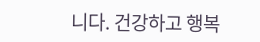니다. 건강하고 행복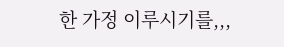한 가정 이루시기를,,,